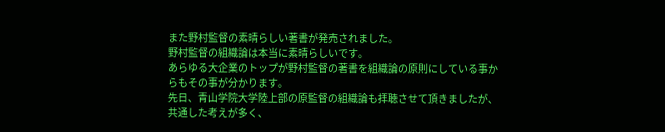また野村監督の素晴らしい著書が発売されました。
野村監督の組織論は本当に素晴らしいです。
あらゆる大企業のトップが野村監督の著書を組織論の原則にしている事からもその事が分かります。
先日、青山学院大学陸上部の原監督の組織論も拝聴させて頂きましたが、共通した考えが多く、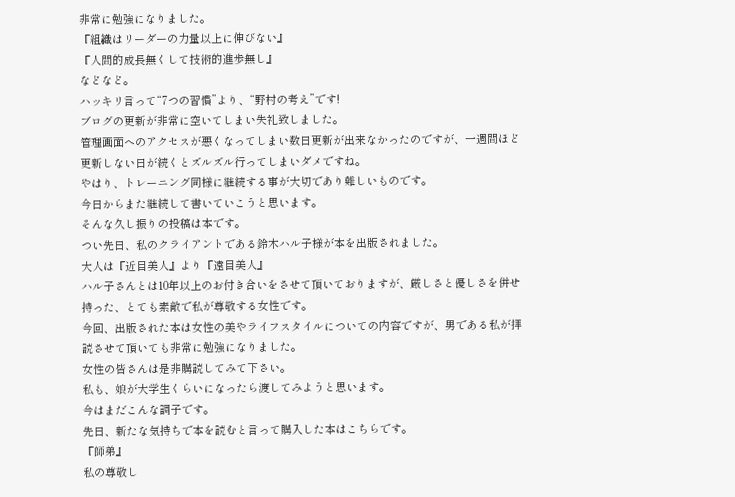非常に勉強になりました。
『組織はリーダーの力量以上に伸びない』
『人間的成長無くして技術的進歩無し』
などなど。
ハッキリ言って“7つの習慣”より、“野村の考え”です!
ブログの更新が非常に空いてしまい失礼致しました。
管理画面へのアクセスが悪くなってしまい数日更新が出来なかったのですが、一週間ほど更新しない日が続くとズルズル行ってしまいダメですね。
やはり、トレーニング同様に継続する事が大切であり難しいものです。
今日からまた継続して書いていこうと思います。
そんな久し振りの投稿は本です。
つい先日、私のクライアントである鈴木ハル子様が本を出版されました。
大人は『近目美人』より『遠目美人』
ハル子さんとは10年以上のお付き合いをさせて頂いておりますが、厳しさと優しさを併せ持った、とても素敵で私が尊敬する女性です。
今回、出版された本は女性の美やライフスタイルについての内容ですが、男である私が拝読させて頂いても非常に勉強になりました。
女性の皆さんは是非購読してみて下さい。
私も、娘が大学生くらいになったら渡してみようと思います。
今はまだこんな調子です。
先日、新たな気持ちで本を読むと言って購入した本はこちらです。
『師弟』
私の尊敬し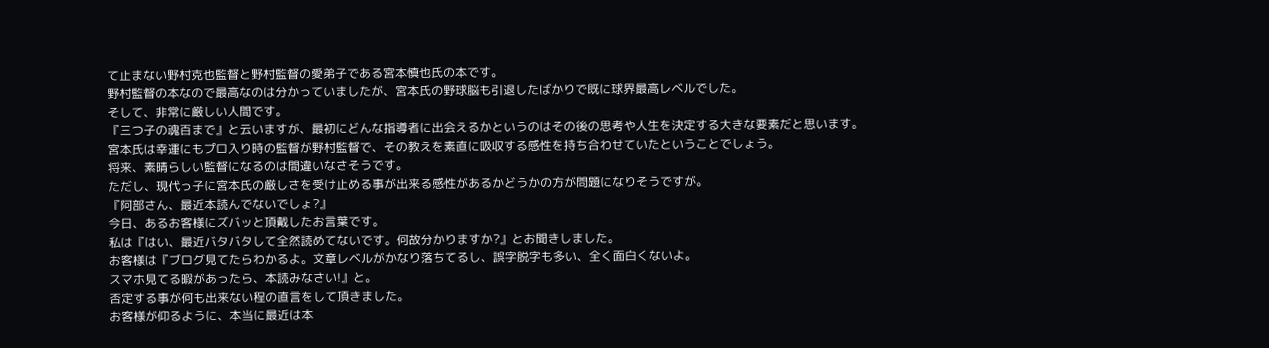て止まない野村克也監督と野村監督の愛弟子である宮本慎也氏の本です。
野村監督の本なので最高なのは分かっていましたが、宮本氏の野球脳も引退したばかりで既に球界最高レベルでした。
そして、非常に厳しい人間です。
『三つ子の魂百まで』と云いますが、最初にどんな指導者に出会えるかというのはその後の思考や人生を決定する大きな要素だと思います。
宮本氏は幸運にもプロ入り時の監督が野村監督で、その教えを素直に吸収する感性を持ち合わせていたということでしょう。
将来、素晴らしい監督になるのは間違いなさそうです。
ただし、現代っ子に宮本氏の厳しさを受け止める事が出来る感性があるかどうかの方が問題になりそうですが。
『阿部さん、最近本読んでないでしょ?』
今日、あるお客様にズバッと頂戴したお言葉です。
私は『はい、最近バタバタして全然読めてないです。何故分かりますか?』とお聞きしました。
お客様は『ブログ見てたらわかるよ。文章レベルがかなり落ちてるし、誤字脱字も多い、全く面白くないよ。
スマホ見てる暇があったら、本読みなさい!』と。
否定する事が何も出来ない程の直言をして頂きました。
お客様が仰るように、本当に最近は本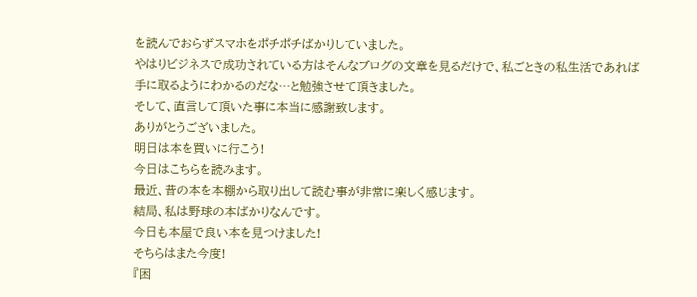を読んでおらずスマホをポチポチばかりしていました。
やはりビジネスで成功されている方はそんなブログの文章を見るだけで、私ごときの私生活であれば手に取るようにわかるのだな…と勉強させて頂きました。
そして、直言して頂いた事に本当に感謝致します。
ありがとうございました。
明日は本を買いに行こう!
今日はこちらを読みます。
最近、昔の本を本棚から取り出して読む事が非常に楽しく感じます。
結局、私は野球の本ばかりなんです。
今日も本屋で良い本を見つけました!
そちらはまた今度!
『困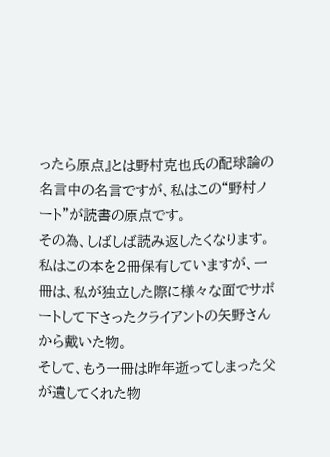ったら原点』とは野村克也氏の配球論の名言中の名言ですが、私はこの“野村ノート”が読書の原点です。
その為、しばしば読み返したくなります。
私はこの本を2冊保有していますが、一冊は、私が独立した際に様々な面でサポートして下さったクライアントの矢野さんから戴いた物。
そして、もう一冊は昨年逝ってしまった父が遺してくれた物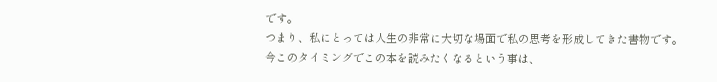です。
つまり、私にとっては人生の非常に大切な場面で私の思考を形成してきた書物です。
今このタイミングでこの本を読みたくなるという事は、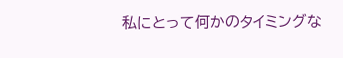私にとって何かのタイミングな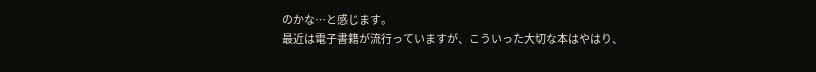のかな…と感じます。
最近は電子書籍が流行っていますが、こういった大切な本はやはり、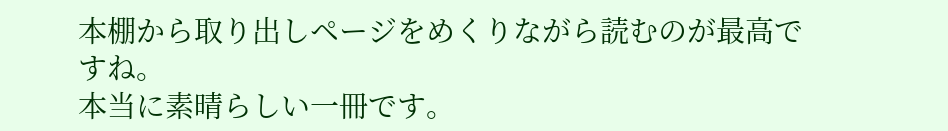本棚から取り出しページをめくりながら読むのが最高ですね。
本当に素晴らしい一冊です。